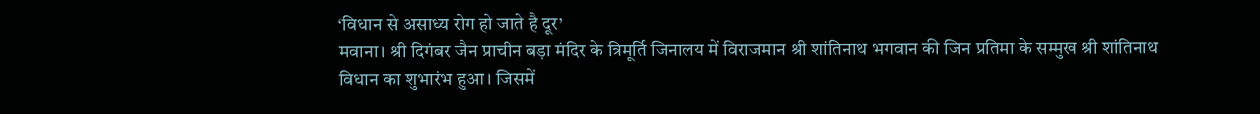‘विधान से असाध्य रोग हो जाते है दूर’
मवाना। श्री दिगंबर जैन प्राचीन बड़ा मंदिर के त्रिमूर्ति जिनालय में विराजमान श्री शांतिनाथ भगवान की जिन प्रतिमा के सम्मुख श्री शांतिनाथ विधान का शुभारंभ हुआ। जिसमें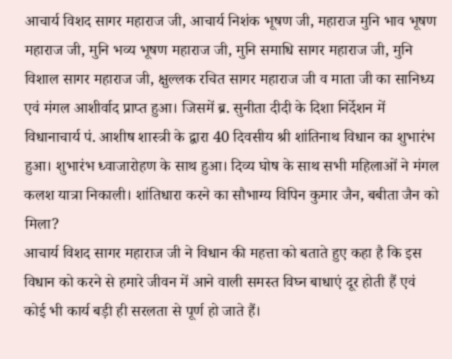आचार्य विशद सागर महाराज जी, आचार्य निशंक भूषण जी, महाराज मुनि भाव भूषण महाराज जी, मुनि भव्य भूषण महाराज जी, मुनि समाधि सागर महाराज जी, मुनि विशाल सागर महाराज जी, क्षुल्लक रचित सागर महाराज जी व माता जी का सानिध्य एवं मंगल आशीर्वाद प्राप्त हुआ। जिसमें ब्र. सुनीता दीदी के दिशा निर्देशन में विधानाचार्य पं. आशीष शास्त्री के द्वारा 40 दिवसीय श्री शांतिनाथ विधान का शुभारंभ हुआ। शुभारंभ ध्वाजारोहण के साथ हुआ। दिव्य घोष के साथ सभी महिलाओं ने मंगल कलश यात्रा निकाली। शांतिधारा करने का सौभाग्य विपिन कुमार जैन, बबीता जैन को मिला?
आचार्य विशद सागर महाराज जी ने विधान की महत्ता को बताते हुए कहा है कि इस विधान को करने से हमारे जीवन में आने वाली समस्त विघ्न बाधाएं दूर होती हैं एवं कोई भी कार्य बड़ी ही सरलता से पूर्ण हो जाते हैं।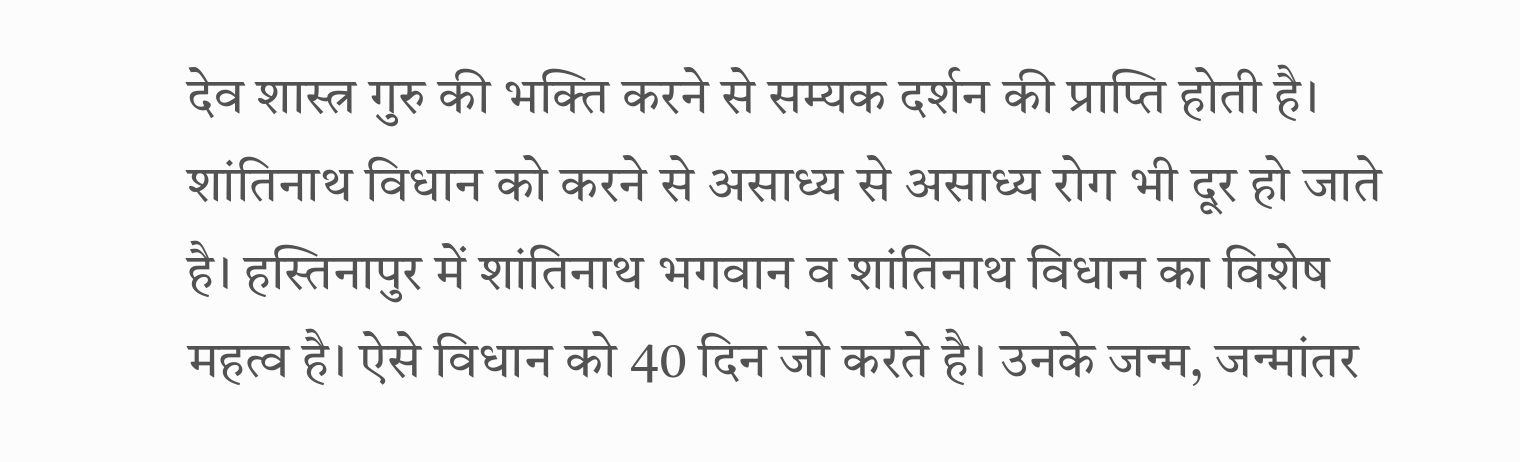देव शास्त्र गुरु की भक्ति करने से सम्यक दर्शन की प्राप्ति होती है। शांतिनाथ विधान को करने से असाध्य से असाध्य रोग भी दूर हो जाते है। हस्तिनापुर में शांतिनाथ भगवान व शांतिनाथ विधान का विशेष महत्व है। ऐसे विधान को 40 दिन जो करते है। उनके जन्म, जन्मांतर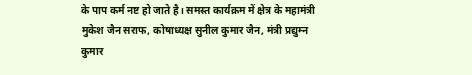के पाप कर्म नष्ट हो जाते है। समस्त कार्यक्रम में क्षेत्र के महामंत्री मुकेश जैन सराफ, कोषाध्यक्ष सुनील कुमार जैन, मंत्री प्रद्युम्न कुमार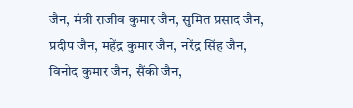जैन, मंत्री राजीव कुमार जैन, सुमित प्रसाद जैन, प्रदीप जैन, महेंद्र कुमार जैन, नरेंद्र सिंह जैन, विनोद कुमार जैन, सैंकी जैन,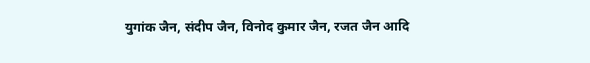युगांक जैन, संदीप जैन, विनोद कुमार जैन, रजत जैन आदि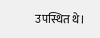उपस्थित थे।